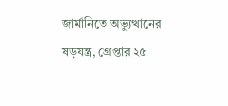জার্মানিতে অভ্যুত্থানের ষড়যন্ত্র, গ্রেপ্তার ২৫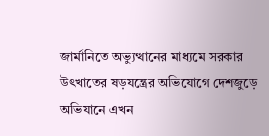জার্মানিতে অভ্যুত্থানের মাধ্যমে সরকার উৎখাতের ষড়যন্ত্রের অভিযোগে দেশজুড়ে অভিযানে এখন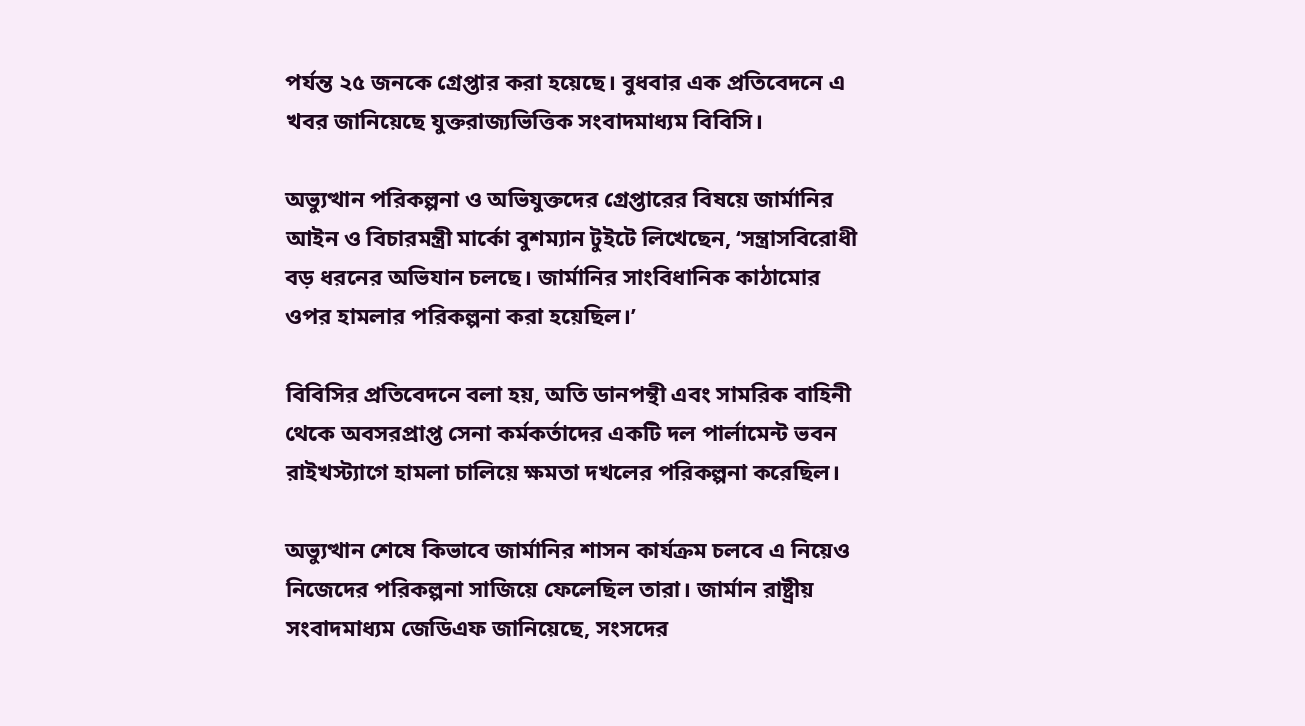পর্যন্ত ২৫ জনকে গ্রেপ্তার করা হয়েছে। বুধবার এক প্রতিবেদনে এ খবর জানিয়েছে যুক্তরাজ্যভিত্তিক সংবাদমাধ্যম বিবিসি।

অভ্যুত্থান পরিকল্পনা ও অভিযুক্তদের গ্রেপ্তারের বিষয়ে জার্মানির আইন ও বিচারমন্ত্রী মার্কো বুশম্যান টুইটে লিখেছেন, ‘সন্ত্রাসবিরোধী বড় ধরনের অভিযান চলছে। জার্মানির সাংবিধানিক কাঠামোর ওপর হামলার পরিকল্পনা করা হয়েছিল।’

বিবিসির প্রতিবেদনে বলা হয়, অতি ডানপন্থী এবং সামরিক বাহিনী থেকে অবসরপ্রাপ্ত সেনা কর্মকর্তাদের একটি দল পার্লামেন্ট ভবন রাইখস্ট্যাগে হামলা চালিয়ে ক্ষমতা দখলের পরিকল্পনা করেছিল।

অভ্যুত্থান শেষে কিভাবে জার্মানির শাসন কার্যক্রম চলবে এ নিয়েও নিজেদের পরিকল্পনা সাজিয়ে ফেলেছিল তারা। জার্মান রাষ্ট্রীয় সংবাদমাধ্যম জেডিএফ জানিয়েছে, সংসদের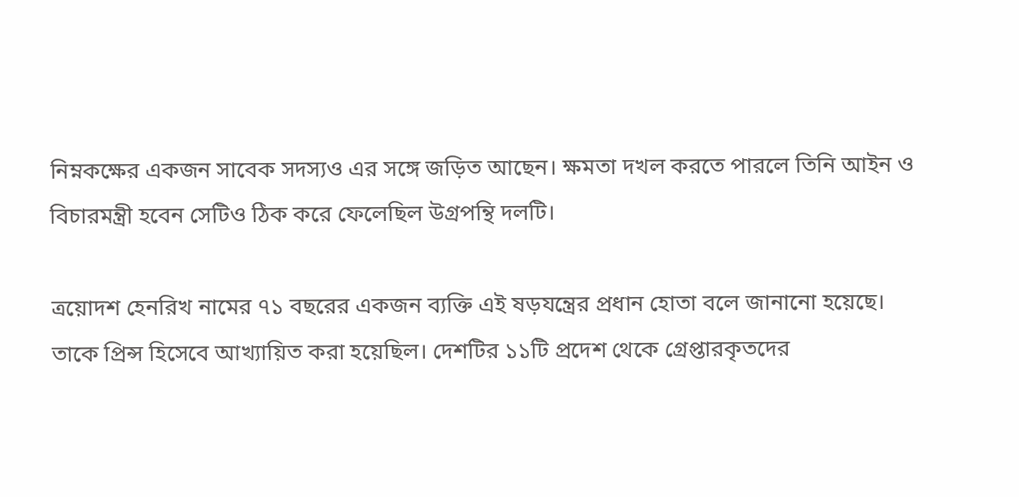নিম্নকক্ষের একজন সাবেক সদস্যও এর সঙ্গে জড়িত আছেন। ক্ষমতা দখল করতে পারলে তিনি আইন ও বিচারমন্ত্রী হবেন সেটিও ঠিক করে ফেলেছিল উগ্রপন্থি দলটি।

ত্রয়োদশ হেনরিখ নামের ৭১ বছরের একজন ব্যক্তি এই ষড়যন্ত্রের প্রধান হোতা বলে জানানো হয়েছে। তাকে প্রিন্স হিসেবে আখ্যায়িত করা হয়েছিল। দেশটির ১১টি প্রদেশ থেকে গ্রেপ্তারকৃতদের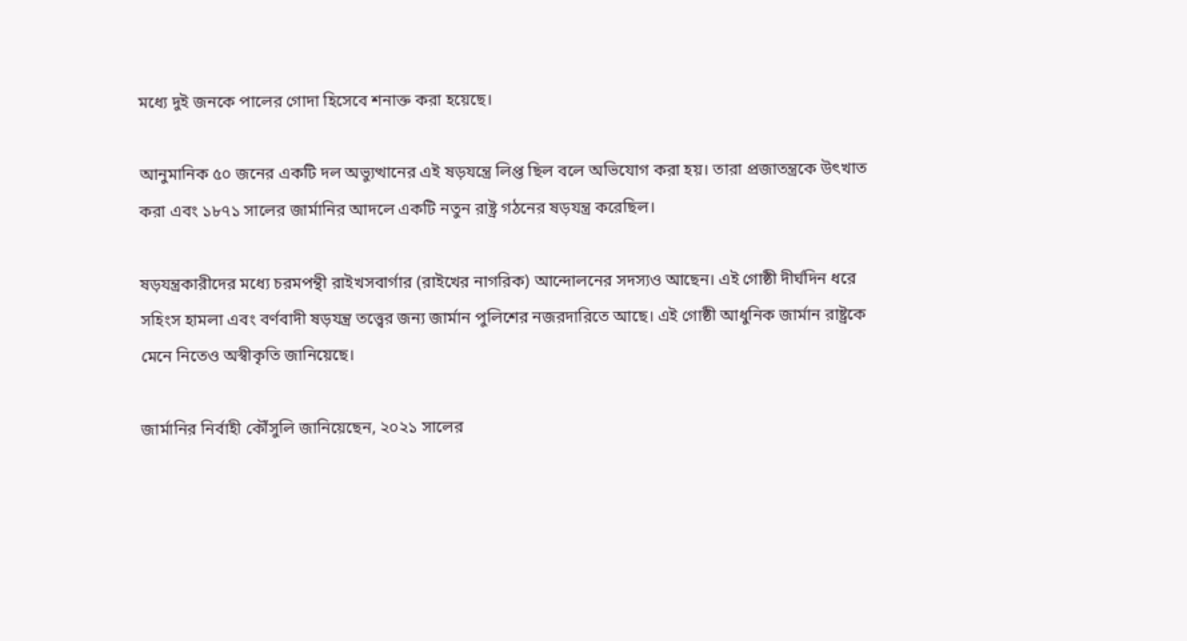মধ্যে দুই জনকে পালের গোদা হিসেবে শনাক্ত করা হয়েছে।

আনুমানিক ৫০ জনের একটি দল অভ্যুত্থানের এই ষড়যন্ত্রে লিপ্ত ছিল বলে অভিযোগ করা হয়। তারা প্রজাতন্ত্রকে উৎখাত করা এবং ১৮৭১ সালের জার্মানির আদলে একটি নতুন রাষ্ট্র গঠনের ষড়যন্ত্র করেছিল।

ষড়যন্ত্রকারীদের মধ্যে চরমপন্থী রাইখসবার্গার (রাইখের নাগরিক) আন্দোলনের সদস্যও আছেন। এই গোষ্ঠী দীর্ঘদিন ধরে সহিংস হামলা এবং বর্ণবাদী ষড়যন্ত্র তত্ত্বের জন্য জার্মান পুলিশের নজরদারিতে আছে। এই গোষ্ঠী আধুনিক জার্মান রাষ্ট্রকে মেনে নিতেও অস্বীকৃতি জানিয়েছে।

জার্মানির নির্বাহী কৌঁসুলি জানিয়েছেন, ২০২১ সালের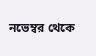নভেম্বর থেকে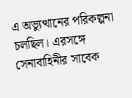এ অভ্যুত্থানের পরিকল্পনা চলছিল। এরসঙ্গে সেনাবাহিনীর সাবেক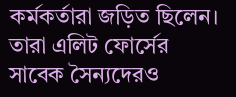কর্মকর্তারা জড়িত ছিলেন। তারা এলিট ফোর্সের সাবেক সৈন্যদেরও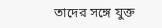তাদের সঙ্গে যুক্ত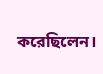করেছিলেন।